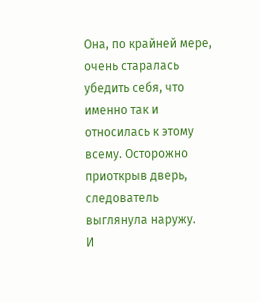Она, по крайней мере, очень старалась убедить себя, что именно так и относилась к этому всему. Осторожно приоткрыв дверь, следователь выглянула наружу.
И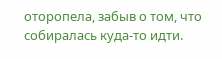оторопела, забыв о том, что собиралась куда-то идти.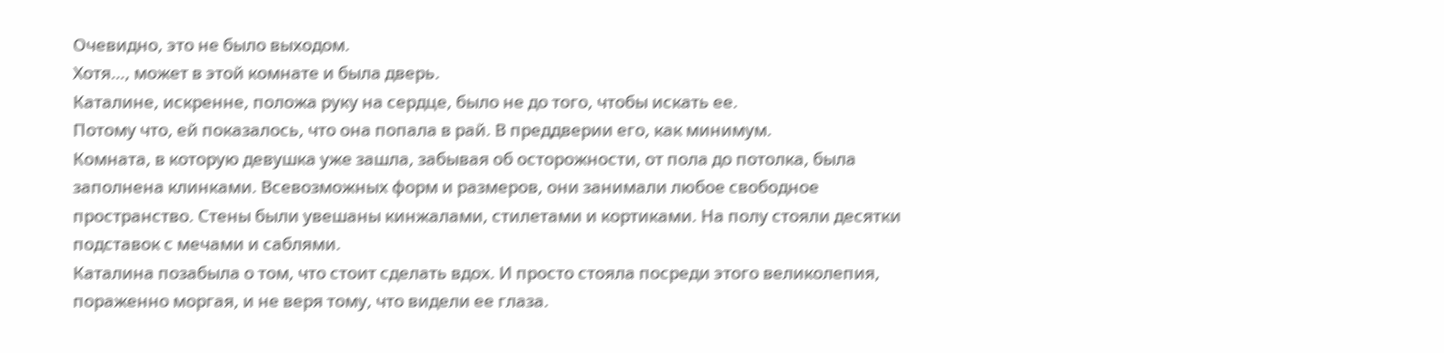Очевидно, это не было выходом.
Хотя…, может в этой комнате и была дверь.
Каталине, искренне, положа руку на сердце, было не до того, чтобы искать ее.
Потому что, ей показалось, что она попала в рай. В преддверии его, как минимум.
Комната, в которую девушка уже зашла, забывая об осторожности, от пола до потолка, была заполнена клинками. Всевозможных форм и размеров, они занимали любое свободное пространство. Стены были увешаны кинжалами, стилетами и кортиками. На полу стояли десятки подставок с мечами и саблями.
Каталина позабыла о том, что стоит сделать вдох. И просто стояла посреди этого великолепия, пораженно моргая, и не веря тому, что видели ее глаза.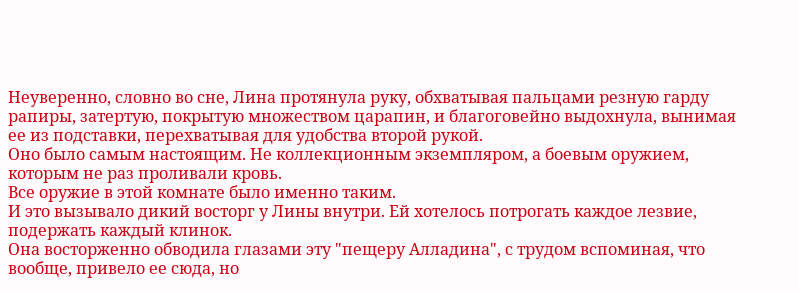Неуверенно, словно во сне, Лина протянула руку, обхватывая пальцами резную гарду рапиры, затертую, покрытую множеством царапин, и благоговейно выдохнула, вынимая ее из подставки, перехватывая для удобства второй рукой.
Оно было самым настоящим. Не коллекционным экземпляром, а боевым оружием, которым не раз проливали кровь.
Все оружие в этой комнате было именно таким.
И это вызывало дикий восторг у Лины внутри. Ей хотелось потрогать каждое лезвие, подержать каждый клинок.
Она восторженно обводила глазами эту "пещеру Алладина", с трудом вспоминая, что вообще, привело ее сюда, но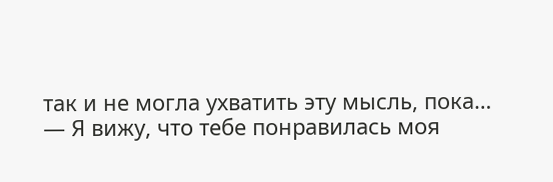так и не могла ухватить эту мысль, пока…
— Я вижу, что тебе понравилась моя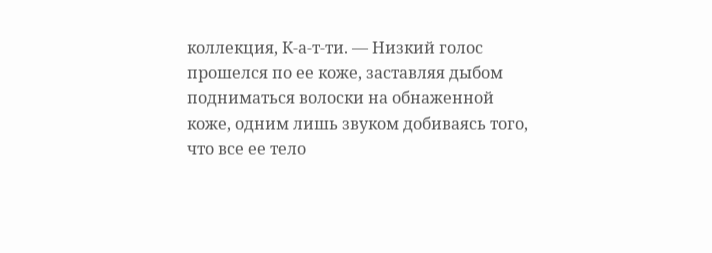коллекция, К-а-т-ти. — Низкий голос прошелся по ее коже, заставляя дыбом подниматься волоски на обнаженной коже, одним лишь звуком добиваясь того, что все ее тело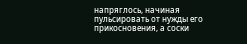напряглось, начиная пульсировать от нужды его прикосновения, а соски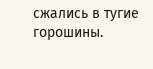сжались в тугие горошины.